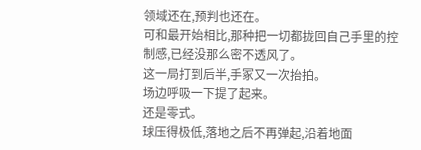领域还在,预判也还在。
可和最开始相比,那种把一切都拢回自己手里的控制感,已经没那么密不透风了。
这一局打到后半,手冢又一次抬拍。
场边呼吸一下提了起来。
还是零式。
球压得极低,落地之后不再弹起,沿着地面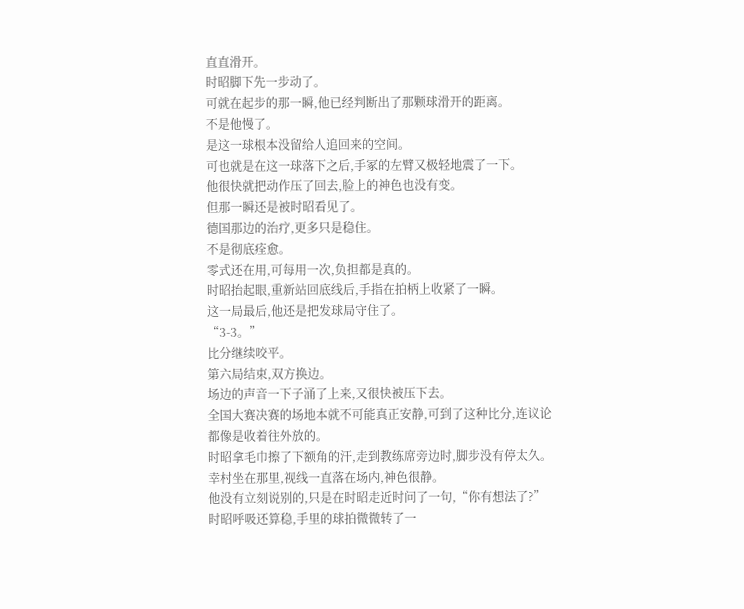直直滑开。
时昭脚下先一步动了。
可就在起步的那一瞬,他已经判断出了那颗球滑开的距离。
不是他慢了。
是这一球根本没留给人追回来的空间。
可也就是在这一球落下之后,手冢的左臂又极轻地震了一下。
他很快就把动作压了回去,脸上的神色也没有变。
但那一瞬还是被时昭看见了。
德国那边的治疗,更多只是稳住。
不是彻底痊愈。
零式还在用,可每用一次,负担都是真的。
时昭抬起眼,重新站回底线后,手指在拍柄上收紧了一瞬。
这一局最后,他还是把发球局守住了。
“3-3。”
比分继续咬平。
第六局结束,双方换边。
场边的声音一下子涌了上来,又很快被压下去。
全国大赛决赛的场地本就不可能真正安静,可到了这种比分,连议论都像是收着往外放的。
时昭拿毛巾擦了下额角的汗,走到教练席旁边时,脚步没有停太久。
幸村坐在那里,视线一直落在场内,神色很静。
他没有立刻说别的,只是在时昭走近时问了一句,“你有想法了?”
时昭呼吸还算稳,手里的球拍微微转了一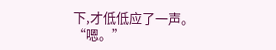下,才低低应了一声。
“嗯。”